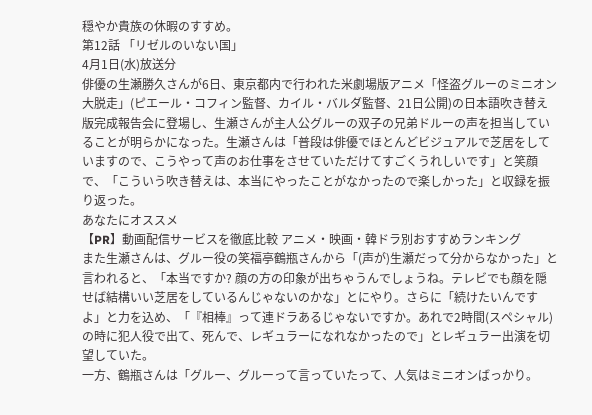穏やか貴族の休暇のすすめ。
第12話 「リゼルのいない国」
4月1日(水)放送分
俳優の生瀬勝久さんが6日、東京都内で行われた米劇場版アニメ「怪盗グルーのミニオン大脱走」(ピエール・コフィン監督、カイル・バルダ監督、21日公開)の日本語吹き替え版完成報告会に登場し、生瀬さんが主人公グルーの双子の兄弟ドルーの声を担当していることが明らかになった。生瀬さんは「普段は俳優でほとんどビジュアルで芝居をしていますので、こうやって声のお仕事をさせていただけてすごくうれしいです」と笑顔で、「こういう吹き替えは、本当にやったことがなかったので楽しかった」と収録を振り返った。
あなたにオススメ
【PR】動画配信サービスを徹底比較 アニメ・映画・韓ドラ別おすすめランキング
また生瀬さんは、グルー役の笑福亭鶴瓶さんから「(声が)生瀬だって分からなかった」と言われると、「本当ですか? 顔の方の印象が出ちゃうんでしょうね。テレビでも顔を隠せば結構いい芝居をしているんじゃないのかな」とにやり。さらに「続けたいんですよ」と力を込め、「『相棒』って連ドラあるじゃないですか。あれで2時間(スペシャル)の時に犯人役で出て、死んで、レギュラーになれなかったので」とレギュラー出演を切望していた。
一方、鶴瓶さんは「グルー、グルーって言っていたって、人気はミニオンばっかり。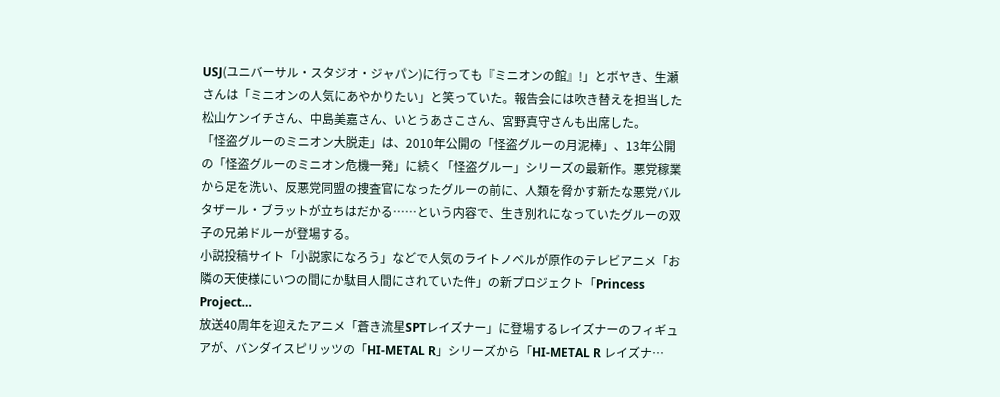USJ(ユニバーサル・スタジオ・ジャパン)に行っても『ミニオンの館』!」とボヤき、生瀬さんは「ミニオンの人気にあやかりたい」と笑っていた。報告会には吹き替えを担当した松山ケンイチさん、中島美嘉さん、いとうあさこさん、宮野真守さんも出席した。
「怪盗グルーのミニオン大脱走」は、2010年公開の「怪盗グルーの月泥棒」、13年公開の「怪盗グルーのミニオン危機一発」に続く「怪盗グルー」シリーズの最新作。悪党稼業から足を洗い、反悪党同盟の捜査官になったグルーの前に、人類を脅かす新たな悪党バルタザール・ブラットが立ちはだかる……という内容で、生き別れになっていたグルーの双子の兄弟ドルーが登場する。
小説投稿サイト「小説家になろう」などで人気のライトノベルが原作のテレビアニメ「お隣の天使様にいつの間にか駄目人間にされていた件」の新プロジェクト「Princess Project…
放送40周年を迎えたアニメ「蒼き流星SPTレイズナー」に登場するレイズナーのフィギュアが、バンダイスピリッツの「HI-METAL R」シリーズから「HI-METAL R レイズナ…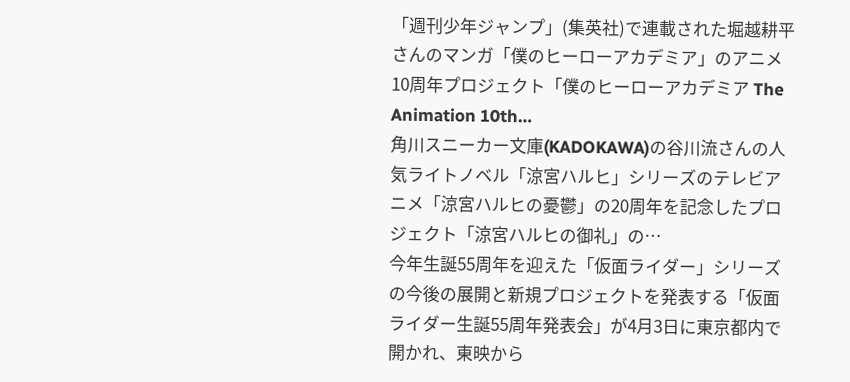「週刊少年ジャンプ」(集英社)で連載された堀越耕平さんのマンガ「僕のヒーローアカデミア」のアニメ10周年プロジェクト「僕のヒーローアカデミア The Animation 10th…
角川スニーカー文庫(KADOKAWA)の谷川流さんの人気ライトノベル「涼宮ハルヒ」シリーズのテレビアニメ「涼宮ハルヒの憂鬱」の20周年を記念したプロジェクト「涼宮ハルヒの御礼」の…
今年生誕55周年を迎えた「仮面ライダー」シリーズの今後の展開と新規プロジェクトを発表する「仮面ライダー生誕55周年発表会」が4月3日に東京都内で開かれ、東映から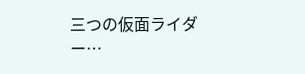三つの仮面ライダー…